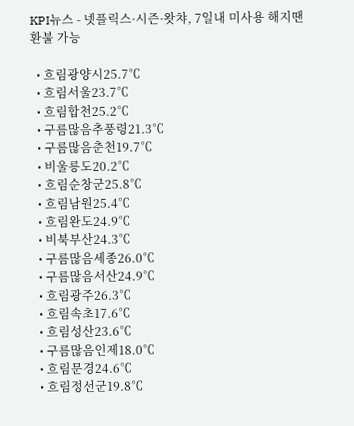KPI뉴스 - 넷플릭스·시즌·왓챠, 7일내 미사용 해지땐 환불 가능

  • 흐림광양시25.7℃
  • 흐림서울23.7℃
  • 흐림합천25.2℃
  • 구름많음추풍령21.3℃
  • 구름많음춘천19.7℃
  • 비울릉도20.2℃
  • 흐림순창군25.8℃
  • 흐림남원25.4℃
  • 흐림완도24.9℃
  • 비북부산24.3℃
  • 구름많음세종26.0℃
  • 구름많음서산24.9℃
  • 흐림광주26.3℃
  • 흐림속초17.6℃
  • 흐림성산23.6℃
  • 구름많음인제18.0℃
  • 흐림문경24.6℃
  • 흐림정선군19.8℃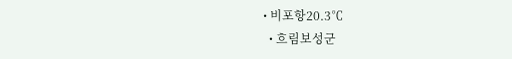• 비포항20.3℃
  • 흐림보성군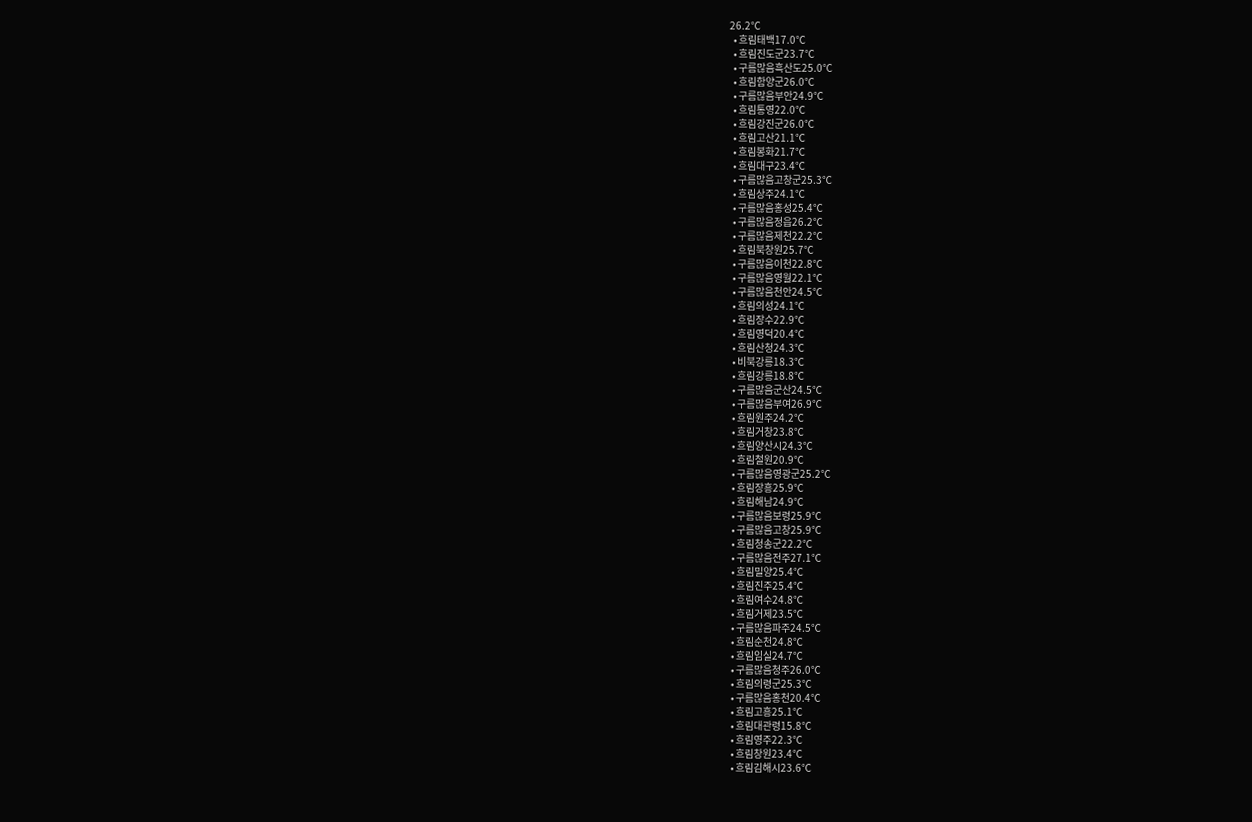26.2℃
  • 흐림태백17.0℃
  • 흐림진도군23.7℃
  • 구름많음흑산도25.0℃
  • 흐림함양군26.0℃
  • 구름많음부안24.9℃
  • 흐림통영22.0℃
  • 흐림강진군26.0℃
  • 흐림고산21.1℃
  • 흐림봉화21.7℃
  • 흐림대구23.4℃
  • 구름많음고창군25.3℃
  • 흐림상주24.1℃
  • 구름많음홍성25.4℃
  • 구름많음정읍26.2℃
  • 구름많음제천22.2℃
  • 흐림북창원25.7℃
  • 구름많음이천22.8℃
  • 구름많음영월22.1℃
  • 구름많음천안24.5℃
  • 흐림의성24.1℃
  • 흐림장수22.9℃
  • 흐림영덕20.4℃
  • 흐림산청24.3℃
  • 비북강릉18.3℃
  • 흐림강릉18.8℃
  • 구름많음군산24.5℃
  • 구름많음부여26.9℃
  • 흐림원주24.2℃
  • 흐림거창23.8℃
  • 흐림양산시24.3℃
  • 흐림철원20.9℃
  • 구름많음영광군25.2℃
  • 흐림장흥25.9℃
  • 흐림해남24.9℃
  • 구름많음보령25.9℃
  • 구름많음고창25.9℃
  • 흐림청송군22.2℃
  • 구름많음전주27.1℃
  • 흐림밀양25.4℃
  • 흐림진주25.4℃
  • 흐림여수24.8℃
  • 흐림거제23.5℃
  • 구름많음파주24.5℃
  • 흐림순천24.8℃
  • 흐림임실24.7℃
  • 구름많음청주26.0℃
  • 흐림의령군25.3℃
  • 구름많음홍천20.4℃
  • 흐림고흥25.1℃
  • 흐림대관령15.8℃
  • 흐림영주22.3℃
  • 흐림창원23.4℃
  • 흐림김해시23.6℃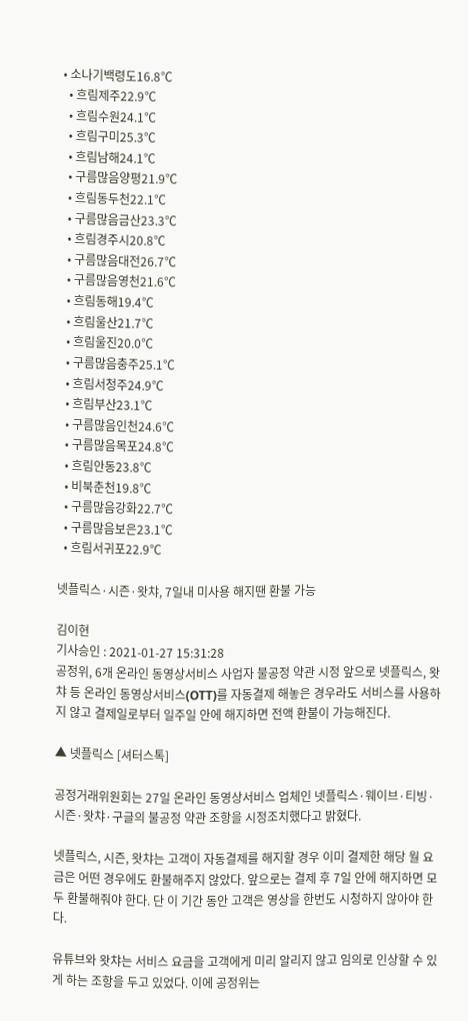• 소나기백령도16.8℃
  • 흐림제주22.9℃
  • 흐림수원24.1℃
  • 흐림구미25.3℃
  • 흐림남해24.1℃
  • 구름많음양평21.9℃
  • 흐림동두천22.1℃
  • 구름많음금산23.3℃
  • 흐림경주시20.8℃
  • 구름많음대전26.7℃
  • 구름많음영천21.6℃
  • 흐림동해19.4℃
  • 흐림울산21.7℃
  • 흐림울진20.0℃
  • 구름많음충주25.1℃
  • 흐림서청주24.9℃
  • 흐림부산23.1℃
  • 구름많음인천24.6℃
  • 구름많음목포24.8℃
  • 흐림안동23.8℃
  • 비북춘천19.8℃
  • 구름많음강화22.7℃
  • 구름많음보은23.1℃
  • 흐림서귀포22.9℃

넷플릭스·시즌·왓챠, 7일내 미사용 해지땐 환불 가능

김이현
기사승인 : 2021-01-27 15:31:28
공정위, 6개 온라인 동영상서비스 사업자 불공정 약관 시정 앞으로 넷플릭스, 왓챠 등 온라인 동영상서비스(OTT)를 자동결제 해놓은 경우라도 서비스를 사용하지 않고 결제일로부터 일주일 안에 해지하면 전액 환불이 가능해진다.

▲ 넷플릭스 [셔터스톡]

공정거래위원회는 27일 온라인 동영상서비스 업체인 넷플릭스·웨이브·티빙·시즌·왓챠·구글의 불공정 약관 조항을 시정조치했다고 밝혔다.

넷플릭스, 시즌, 왓챠는 고객이 자동결제를 해지할 경우 이미 결제한 해당 월 요금은 어떤 경우에도 환불해주지 않았다. 앞으로는 결제 후 7일 안에 해지하면 모두 환불해줘야 한다. 단 이 기간 동안 고객은 영상을 한번도 시청하지 않아야 한다.

유튜브와 왓챠는 서비스 요금을 고객에게 미리 알리지 않고 임의로 인상할 수 있게 하는 조항을 두고 있었다. 이에 공정위는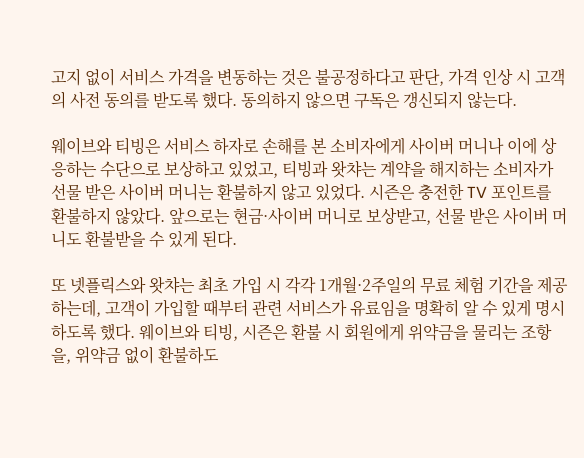고지 없이 서비스 가격을 변동하는 것은 불공정하다고 판단, 가격 인상 시 고객의 사전 동의를 받도록 했다. 동의하지 않으면 구독은 갱신되지 않는다.

웨이브와 티빙은 서비스 하자로 손해를 본 소비자에게 사이버 머니나 이에 상응하는 수단으로 보상하고 있었고, 티빙과 왓챠는 계약을 해지하는 소비자가 선물 받은 사이버 머니는 환불하지 않고 있었다. 시즌은 충전한 TV 포인트를 환불하지 않았다. 앞으로는 현금·사이버 머니로 보상받고, 선물 받은 사이버 머니도 환불받을 수 있게 된다.

또 넷플릭스와 왓챠는 최초 가입 시 각각 1개월·2주일의 무료 체험 기간을 제공하는데, 고객이 가입할 때부터 관련 서비스가 유료임을 명확히 알 수 있게 명시하도록 했다. 웨이브와 티빙, 시즌은 환불 시 회원에게 위약금을 물리는 조항을, 위약금 없이 환불하도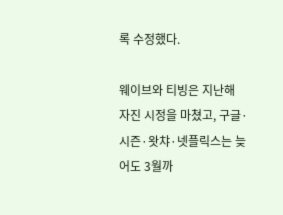록 수정했다.

웨이브와 티빙은 지난해 자진 시정을 마쳤고, 구글·시즌·왓챠·넷플릭스는 늦어도 3월까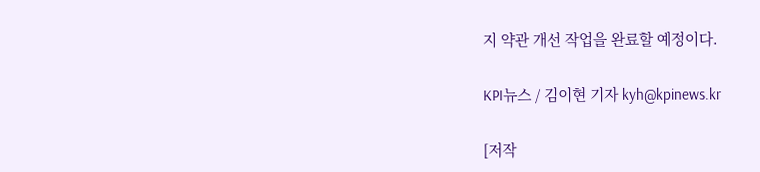지 약관 개선 작업을 완료할 예정이다.

KPI뉴스 / 김이현 기자 kyh@kpinews.kr

[저작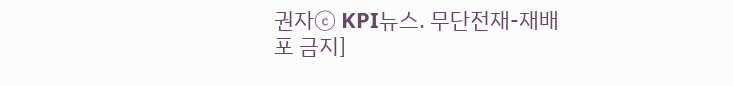권자ⓒ KPI뉴스. 무단전재-재배포 금지]